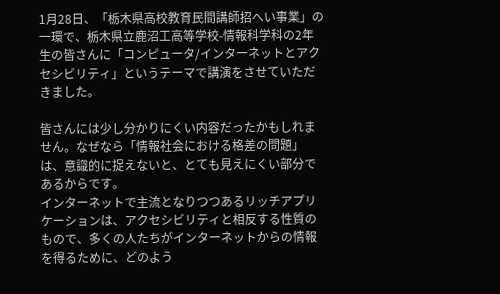1月28日、「栃木県高校教育民間講師招へい事業」の一環で、栃木県立鹿沼工高等学校-情報科学科の2年生の皆さんに「コンピュータ/インターネットとアクセシビリティ」というテーマで講演をさせていただきました。

皆さんには少し分かりにくい内容だったかもしれません。なぜなら「情報社会における格差の問題」は、意識的に捉えないと、とても見えにくい部分であるからです。
インターネットで主流となりつつあるリッチアプリケーションは、アクセシビリティと相反する性質のもので、多くの人たちがインターネットからの情報を得るために、どのよう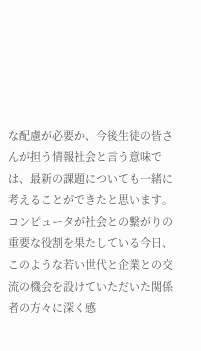な配慮が必要か、今後生徒の皆さんが担う情報社会と言う意味では、最新の課題についても一緒に考えることができたと思います。
コンピュータが社会との繋がりの重要な役割を果たしている今日、このような若い世代と企業との交流の機会を設けていただいた関係者の方々に深く感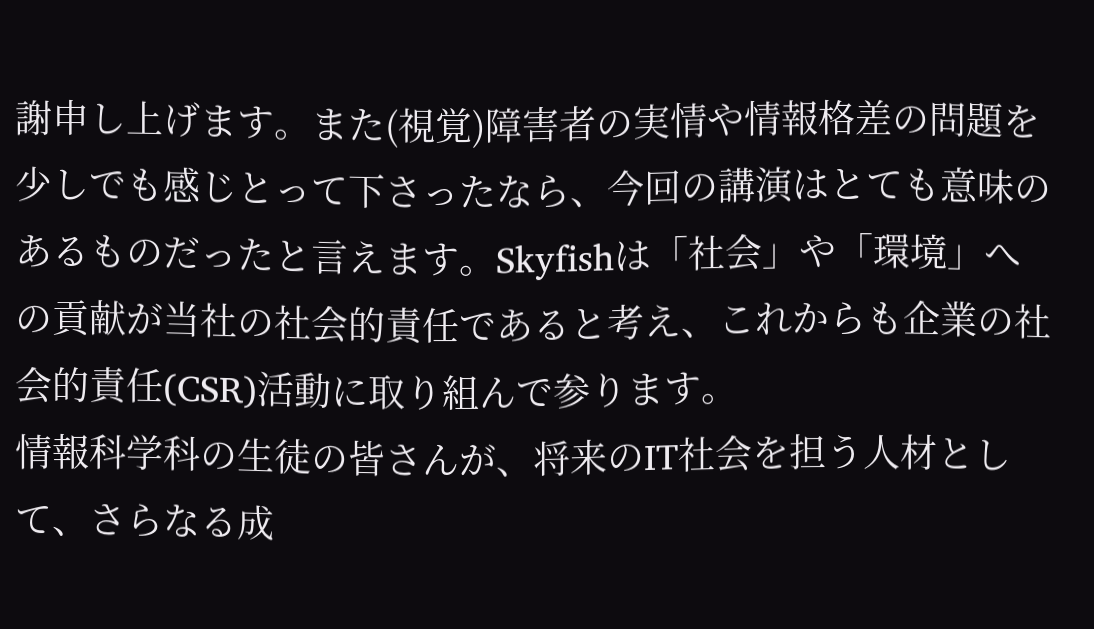謝申し上げます。また(視覚)障害者の実情や情報格差の問題を少しでも感じとって下さったなら、今回の講演はとても意味のあるものだったと言えます。Skyfishは「社会」や「環境」への貢献が当社の社会的責任であると考え、これからも企業の社会的責任(CSR)活動に取り組んで参ります。
情報科学科の生徒の皆さんが、将来のIT社会を担う人材として、さらなる成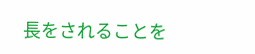長をされることを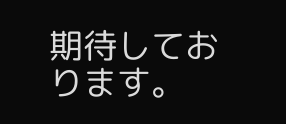期待しております。